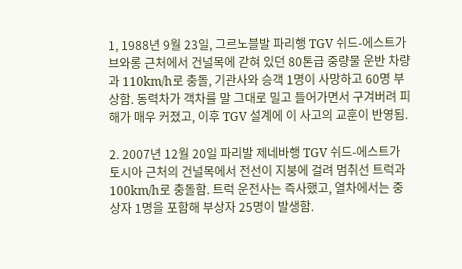1, 1988년 9월 23일, 그르노블발 파리행 TGV 쉬드-에스트가 브와롱 근처에서 건널목에 갇혀 있던 80톤급 중량물 운반 차량과 110km/h로 충돌, 기관사와 승객 1명이 사망하고 60명 부상함. 동력차가 객차를 말 그대로 밀고 들어가면서 구겨버려 피해가 매우 커졌고, 이후 TGV 설계에 이 사고의 교훈이 반영됨.

2. 2007년 12월 20일 파리발 제네바행 TGV 쉬드-에스트가 토시아 근처의 건널목에서 전선이 지붕에 걸려 멈취선 트럭과 100km/h로 충돌함. 트럭 운전사는 즉사했고, 열차에서는 중상자 1명을 포함해 부상자 25명이 발생함.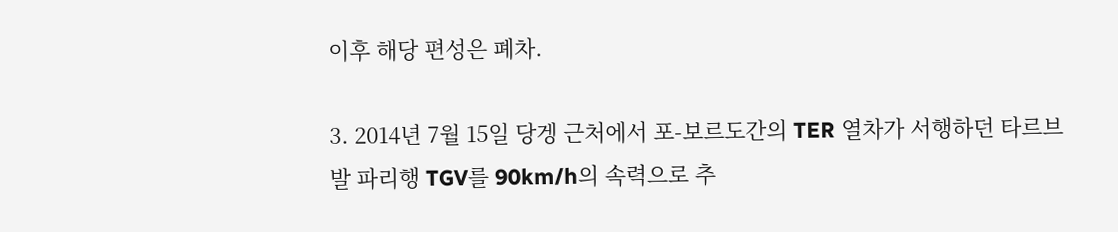이후 해당 편성은 폐차.

3. 2014년 7월 15일 당겡 근처에서 포-보르도간의 TER 열차가 서행하던 타르브발 파리행 TGV를 90km/h의 속력으로 추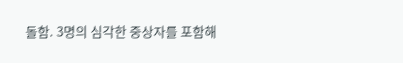돌함. 3명의 심각한 중상자를 포함해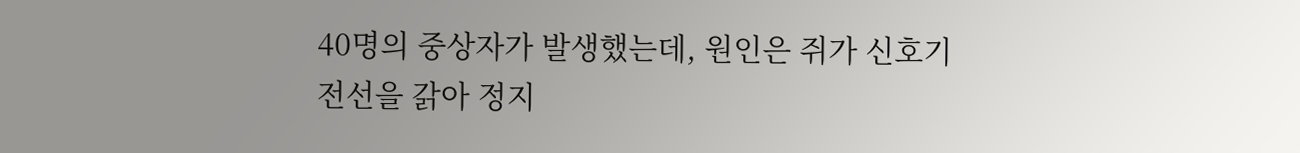40명의 중상자가 발생했는데, 원인은 쥐가 신호기 전선을 갉아 정지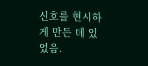신호를 현시하게 만든 데 있었음.